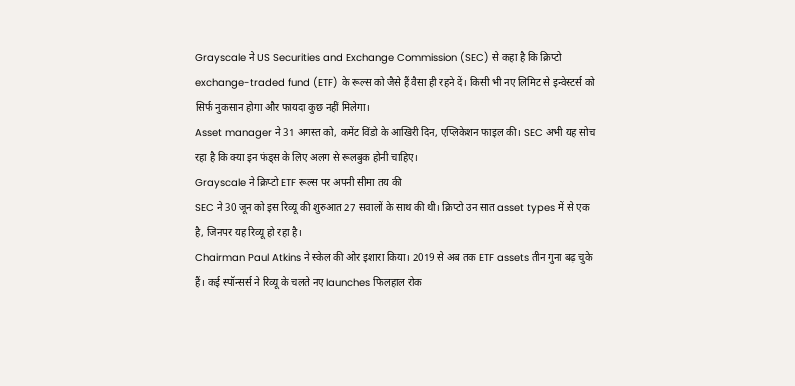Grayscale ने US Securities and Exchange Commission (SEC) से कहा है कि क्रिप्टो exchange-traded fund (ETF) के रूल्स को जैसे हैं वैसा ही रहने दें। किसी भी नए लिमिट से इन्वेस्टर्स को सिर्फ नुकसान होगा और फायदा कुछ नहीं मिलेगा।
Asset manager ने 31 अगस्त को, कमेंट विंडो के आखिरी दिन, एप्लिकेशन फाइल की। SEC अभी यह सोच रहा है कि क्या इन फंड्स के लिए अलग से रूलबुक होनी चाहिए।
Grayscale ने क्रिप्टो ETF रूल्स पर अपनी सीमा तय की
SEC ने 30 जून को इस रिव्यू की शुरुआत 27 सवालों के साथ की थी। क्रिप्टो उन सात asset types में से एक है, जिनपर यह रिव्यू हो रहा है।
Chairman Paul Atkins ने स्केल की ओर इशारा किया। 2019 से अब तक ETF assets तीन गुना बढ़ चुके हैं। कई स्पॉन्सर्स ने रिव्यू के चलते नए launches फिलहाल रोक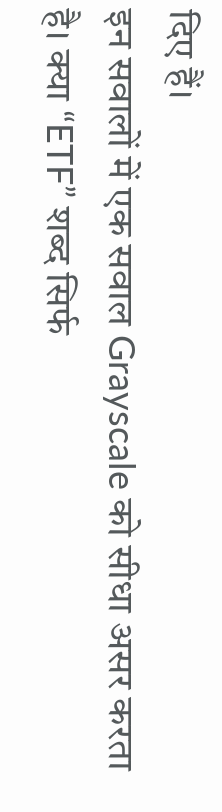दिए हैं।
इन सवालों में एक सवाल Grayscale को सीधा असर करता है। क्या “ETF” शब्द सिर्फ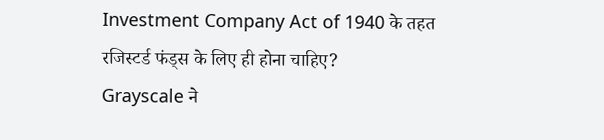Investment Company Act of 1940 के तहत रजिस्टर्ड फंड्स के लिए ही होना चाहिए?
Grayscale ने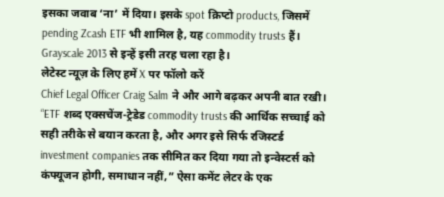इसका जवाब ‘ना’ में दिया। इसके spot क्रिप्टो products, जिसमें pending Zcash ETF भी शामिल है, यह commodity trusts हैं। Grayscale 2013 से इन्हें इसी तरह चला रहा है।
लेटेस्ट न्यूज़ के लिए हमें X पर फॉलो करें
Chief Legal Officer Craig Salm ने और आगे बढ़कर अपनी बात रखी।
“ETF शब्द एक्सचेंज-ट्रेडेड commodity trusts की आर्थिक सच्चाई को सही तरीके से बयान करता है, और अगर इसे सिर्फ रजिस्टर्ड investment companies तक सीमित कर दिया गया तो इन्वेस्टर्स को कंफ्यूजन होगी, समाधान नहीं,” ऐसा कमेंट लेटर के एक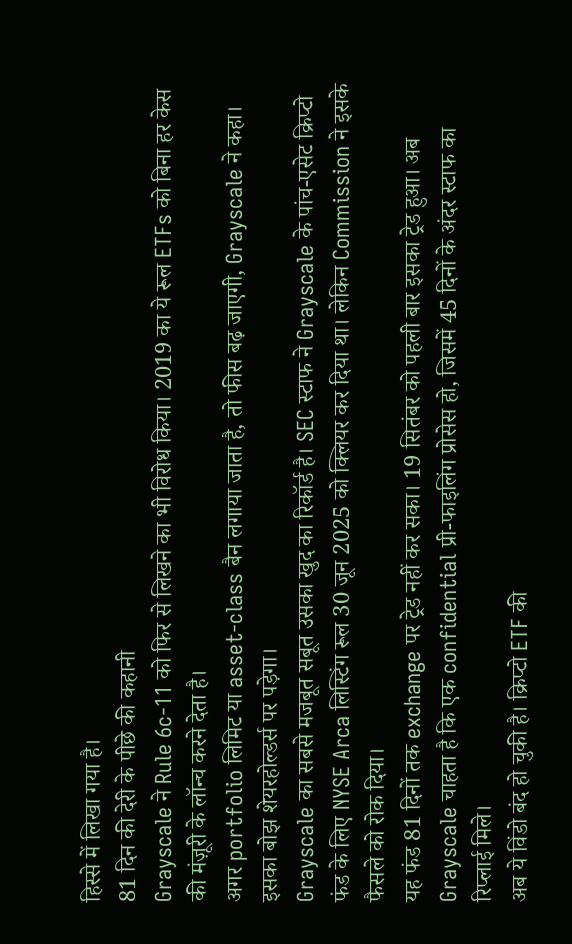हिस्से में लिखा गया है।
81 दिन की देरी के पीछे की कहानी
Grayscale ने Rule 6c-11 को फिर से लिखने का भी विरोध किया। 2019 का ये रूल ETFs को बिना हर केस की मंज़ूरी के लॉन्च करने देता है।
अगर portfolio लिमिट या asset-class बैन लगाया जाता है, तो फीस बढ़ जाएगी, Grayscale ने कहा। इसका बोझ शेयरहोल्डर्स पर पड़ेगा।
Grayscale का सबसे मजबूत सबूत उसका खुद का रिकॉर्ड है। SEC स्टाफ ने Grayscale के पांच-एसेट क्रिप्टो फंड के लिए NYSE Arca लिस्टिंग रूल 30 जून 2025 को क्लियर कर दिया था। लेकिन Commission ने इसके फैसले को रोक दिया।
यह फंड 81 दिनों तक exchange पर ट्रेड नहीं कर सका। 19 सितंबर को पहली बार इसका ट्रेड हुआ। अब Grayscale चाहता है कि एक confidential प्री-फाइलिंग प्रोसेस हो, जिसमें 45 दिनों के अंदर स्टाफ का रिप्लाई मिले।
अब ये विंडो बंद हो चुकी है। क्रिप्टो ETF की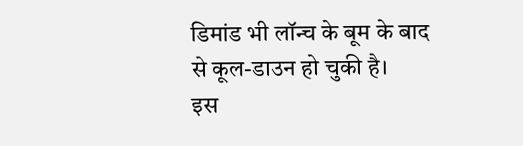डिमांड भी लॉन्च के बूम के बाद से कूल-डाउन हो चुकी है।
इस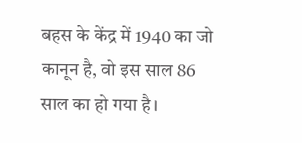बहस के केंद्र में 1940 का जो कानून है, वो इस साल 86 साल का हो गया है।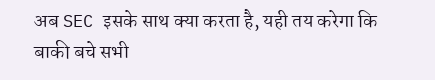अब SEC इसके साथ क्या करता है, यही तय करेगा कि बाकी बचे सभी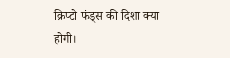क्रिप्टो फंड्स की दिशा क्या होगी।